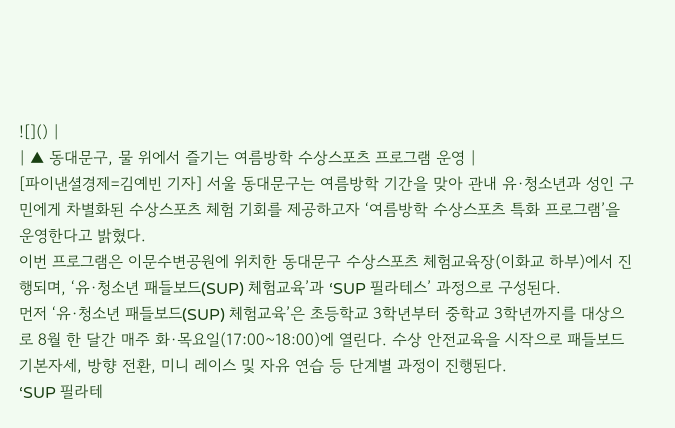![]() |
| ▲ 동대문구, 물 위에서 즐기는 여름방학 수상스포츠 프로그램 운영 |
[파이낸셜경제=김예빈 기자] 서울 동대문구는 여름방학 기간을 맞아 관내 유·청소년과 성인 구민에게 차별화된 수상스포츠 체험 기회를 제공하고자 ‘여름방학 수상스포츠 특화 프로그램’을 운영한다고 밝혔다.
이번 프로그램은 이문수변공원에 위치한 동대문구 수상스포츠 체험교육장(이화교 하부)에서 진행되며, ‘유·청소년 패들보드(SUP) 체험교육’과 ‘SUP 필라테스’ 과정으로 구성된다.
먼저 ‘유·청소년 패들보드(SUP) 체험교육’은 초등학교 3학년부터 중학교 3학년까지를 대상으로 8월 한 달간 매주 화·목요일(17:00~18:00)에 열린다. 수상 안전교육을 시작으로 패들보드 기본자세, 방향 전환, 미니 레이스 및 자유 연습 등 단계별 과정이 진행된다.
‘SUP 필라테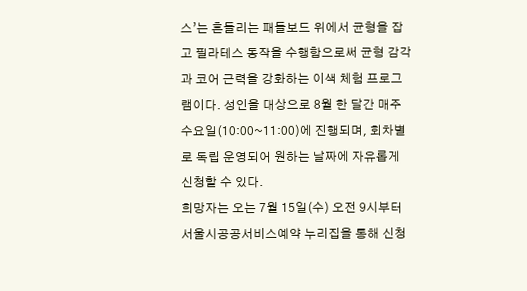스’는 흔들리는 패들보드 위에서 균형을 잡고 필라테스 동작을 수행함으로써 균형 감각과 코어 근력을 강화하는 이색 체험 프로그램이다. 성인을 대상으로 8월 한 달간 매주 수요일(10:00~11:00)에 진행되며, 회차별로 독립 운영되어 원하는 날짜에 자유롭게 신청할 수 있다.
희망자는 오는 7월 15일(수) 오전 9시부터 서울시공공서비스예약 누리집을 통해 신청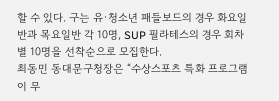할 수 있다. 구는 유·청소년 패들보드의 경우 화요일반과 목요일반 각 10명, SUP 필라테스의 경우 회차별 10명을 선착순으로 모집한다.
최동민 동대문구청장은 “수상스포츠 특화 프로그램이 무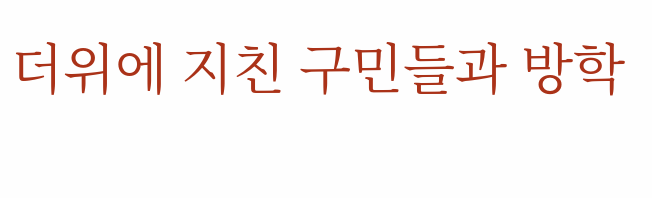더위에 지친 구민들과 방학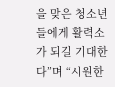을 맞은 청소년들에게 활력소가 되길 기대한다”며 “시원한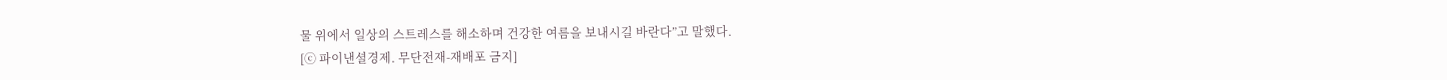물 위에서 일상의 스트레스를 해소하며 건강한 여름을 보내시길 바란다”고 말했다.
[ⓒ 파이낸셜경제. 무단전재-재배포 금지]